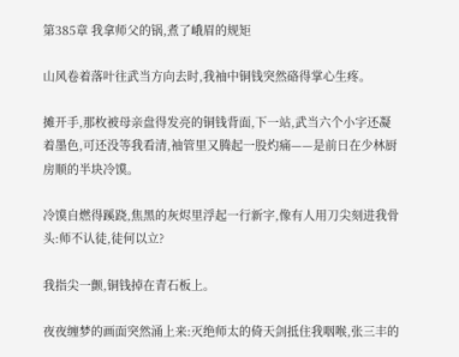第385章 我拿师父的锅,煮了峨眉的规矩

山风卷着落叶往武当方向去时,我袖中铜钱突然硌得掌心生疼。

摊开手,那枚被母亲盘得发亮的铜钱背面,下一站,武当六个小字还凝着墨色,可还没等我看清,袖管里又腾起一股灼痛——是前日在少林厨房顺的半块冷馍。

冷馍自燃得蹊跷,焦黑的灰烬里浮起一行新字,像有人用刀尖刻进我骨头:师不认徒,徒何以立?

我指尖一颤,铜钱掉在青石板上。

夜夜缠梦的画面突然涌上来:灭绝师太的倚天剑抵住我咽喉,张三丰的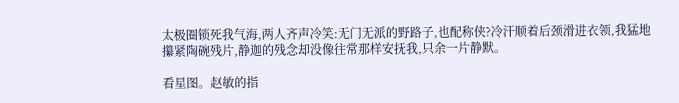太极圈锁死我气海,两人齐声冷笑:无门无派的野路子,也配称侠?冷汗顺着后颈滑进衣领,我猛地攥紧陶碗残片,静迦的残念却没像往常那样安抚我,只余一片静默。

看星图。赵敏的指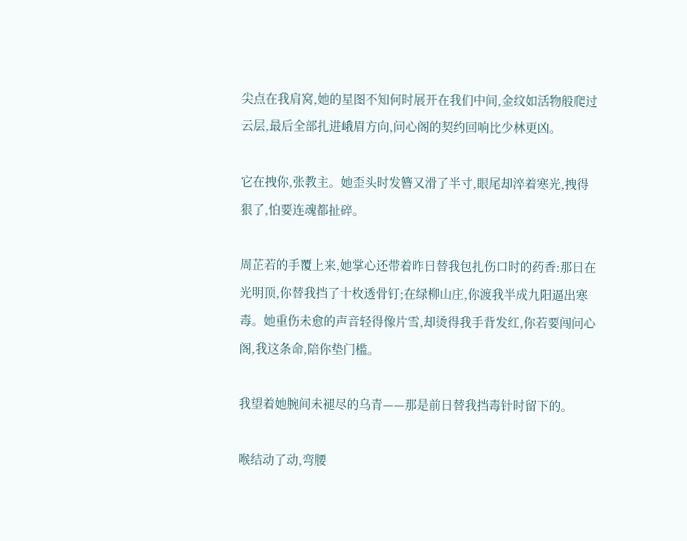尖点在我肩窝,她的星图不知何时展开在我们中间,金纹如活物般爬过云层,最后全部扎进峨眉方向,问心阁的契约回响比少林更凶。

它在拽你,张教主。她歪头时发簪又滑了半寸,眼尾却淬着寒光,拽得狠了,怕要连魂都扯碎。

周芷若的手覆上来,她掌心还带着昨日替我包扎伤口时的药香:那日在光明顶,你替我挡了十枚透骨钉;在绿柳山庄,你渡我半成九阳逼出寒毒。她重伤未愈的声音轻得像片雪,却烫得我手背发红,你若要闯问心阁,我这条命,陪你垫门槛。

我望着她腕间未褪尽的乌青——那是前日替我挡毒针时留下的。

喉结动了动,弯腰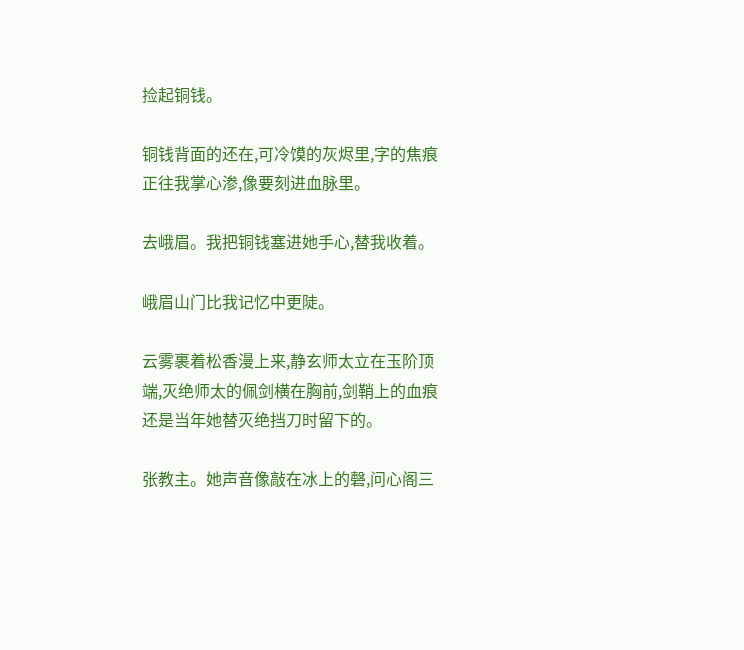捡起铜钱。

铜钱背面的还在,可冷馍的灰烬里,字的焦痕正往我掌心渗,像要刻进血脉里。

去峨眉。我把铜钱塞进她手心,替我收着。

峨眉山门比我记忆中更陡。

云雾裹着松香漫上来,静玄师太立在玉阶顶端,灭绝师太的佩剑横在胸前,剑鞘上的血痕还是当年她替灭绝挡刀时留下的。

张教主。她声音像敲在冰上的磬,问心阁三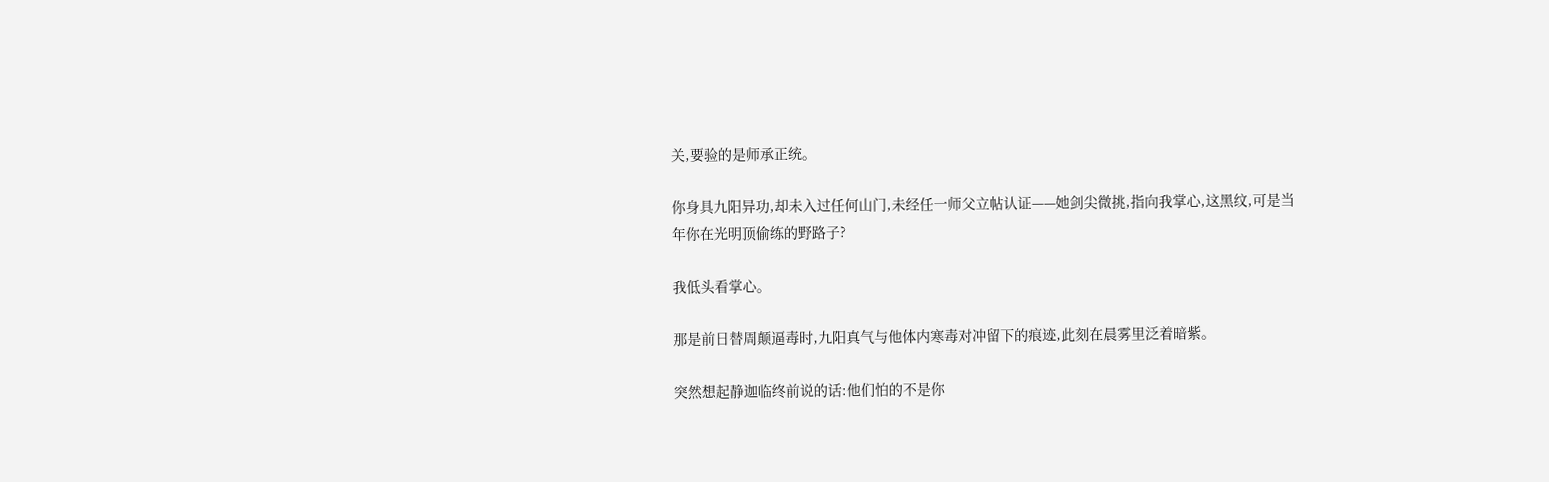关,要验的是师承正统。

你身具九阳异功,却未入过任何山门,未经任一师父立帖认证——她剑尖微挑,指向我掌心,这黑纹,可是当年你在光明顶偷练的野路子?

我低头看掌心。

那是前日替周颠逼毒时,九阳真气与他体内寒毒对冲留下的痕迹,此刻在晨雾里泛着暗紫。

突然想起静迦临终前说的话:他们怕的不是你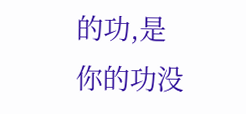的功,是你的功没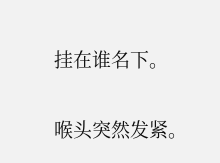挂在谁名下。

喉头突然发紧。